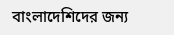বাংলাদেশিদের জন্য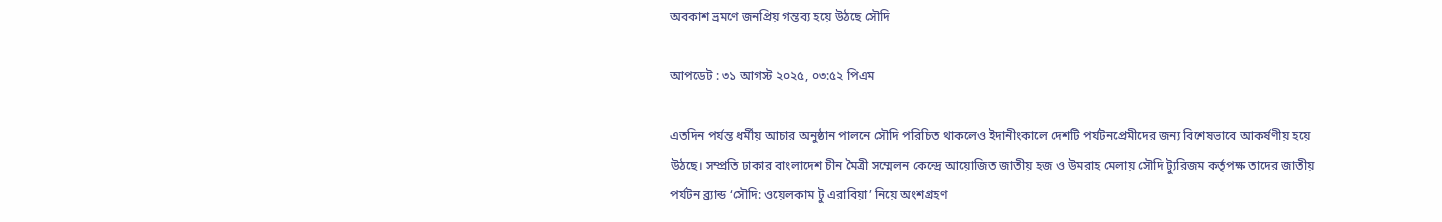অবকাশ ভ্রমণে জনপ্রিয় গন্তব্য হয়ে উঠছে সৌদি

আপডেট : ৩১ আগস্ট ২০২৫, ০৩:৫২ পিএম

এতদিন পর্যন্ত ধর্মীয় আচার অনুষ্ঠান পালনে সৌদি পরিচিত থাকলেও ইদানীংকালে দেশটি পর্যটনপ্রেমীদের জন্য বিশেষভাবে আকর্ষণীয় হয়ে উঠছে। সম্প্রতি ঢাকার বাংলাদেশ চীন মৈত্রী সম্মেলন কেন্দ্রে আয়োজিত জাতীয় হজ ও উমরাহ মেলায় সৌদি ট্যুরিজম কর্তৃপক্ষ তাদের জাতীয় পর্যটন ব্র‍্যান্ড ‘সৌদি: ওয়েলকাম টু এরাবিয়া’ নিয়ে অংশগ্রহণ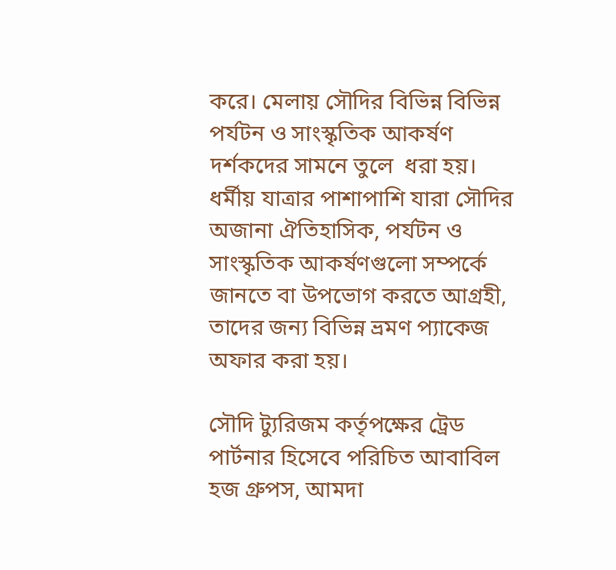করে। মেলায় সৌদির বিভিন্ন বিভিন্ন পর্যটন ও সাংস্কৃতিক আকর্ষণ দর্শকদের সামনে তুলে  ধরা হয়। ধর্মীয় যাত্রার পাশাপাশি যারা সৌদির অজানা ঐতিহাসিক, পর্যটন ও সাংস্কৃতিক আকর্ষণগুলো সম্পর্কে জানতে বা উপভোগ করতে আগ্রহী, তাদের জন্য বিভিন্ন ভ্রমণ প্যাকেজ অফার করা হয়।

সৌদি ট্যুরিজম কর্তৃপক্ষের ট্রেড পার্টনার হিসেবে পরিচিত আবাবিল হজ গ্রুপস, আমদা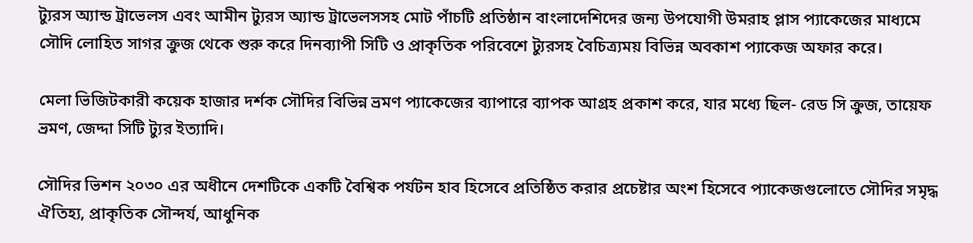ট্যুরস অ্যান্ড ট্রাভেলস এবং আমীন ট্যুরস অ্যান্ড ট্রাভেলসসহ মোট পাঁচটি প্রতিষ্ঠান বাংলাদেশিদের জন্য উপযোগী উমরাহ প্লাস প্যাকেজের মাধ্যমে সৌদি লোহিত সাগর ক্রুজ থেকে শুরু করে দিনব্যাপী সিটি ও প্রাকৃতিক পরিবেশে ট্যুরসহ বৈচিত্র‍্যময় বিভিন্ন অবকাশ প্যাকেজ অফার করে।

মেলা ভিজিটকারী কয়েক হাজার দর্শক সৌদির বিভিন্ন ভ্রমণ প্যাকেজের ব্যাপারে ব্যাপক আগ্রহ প্রকাশ করে, যার মধ্যে ছিল- রেড সি ক্রুজ, তায়েফ ভ্রমণ, জেদ্দা সিটি ট্যুর ইত্যাদি।

সৌদির ভিশন ২০৩০ এর অধীনে দেশটিকে একটি বৈশ্বিক পর্যটন হাব হিসেবে প্রতিষ্ঠিত করার প্রচেষ্টার অংশ হিসেবে প্যাকেজগুলোতে সৌদির সমৃদ্ধ ঐতিহ্য, প্রাকৃতিক সৌন্দর্য, আধুনিক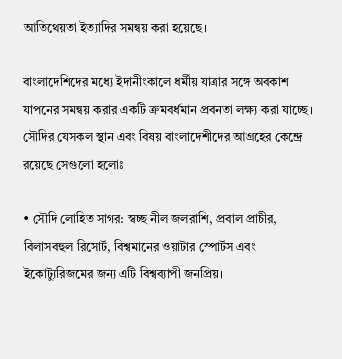আতিথেয়তা ইত্যাদির সমন্বয় করা হয়েছে।

বাংলাদেশিদের মধ্যে ইদানীংকালে ধর্মীয় যাত্রার সঙ্গে অবকাশ যাপনের সমন্বয় করার একটি ক্রমবর্ধমান প্রবনতা লক্ষ্য করা যাচ্ছে। সৌদির যেসকল স্থান এবং বিষয় বাংলাদেশীদের আগ্রহের কেন্দ্রে রয়েছে সেগুলো হলোঃ

• সৌদি লোহিত সাগর: স্বচ্ছ নীল জলরাশি, প্রবাল প্রাচীর, বিলাসবহুল রিসোর্ট, বিশ্বমানের ওয়াটার স্পোর্টস এবং ইকোট্যুরিজমের জন্য এটি বিশ্বব্যাপী জনপ্রিয়।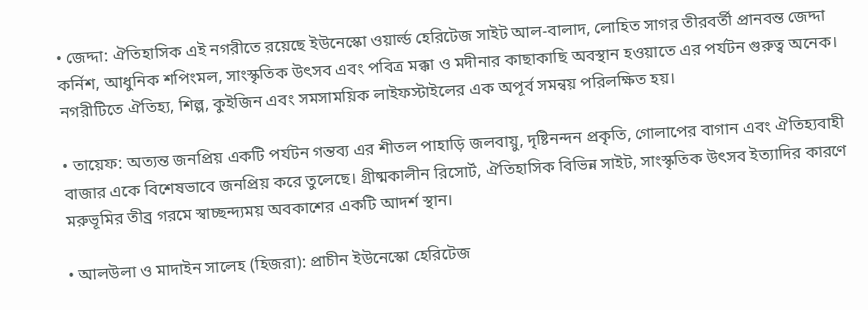• জেদ্দা: ঐতিহাসিক এই নগরীতে রয়েছে ইউনেস্কো ওয়ার্ল্ড হেরিটেজ সাইট আল-বালাদ, লোহিত সাগর তীরবর্তী প্রানবন্ত জেদ্দা কর্নিশ, আধুনিক শপিংমল, সাংস্কৃতিক উৎসব এবং পবিত্র মক্কা ও মদীনার কাছাকাছি অবস্থান হওয়াতে এর পর্যটন গুরুত্ব অনেক। নগরীটিতে ঐতিহ্য, শিল্প, কুইজিন এবং সমসাময়িক লাইফস্টাইলের এক অপূর্ব সমন্বয় পরিলক্ষিত হয়।

• তায়েফ: অত্যন্ত জনপ্রিয় একটি পর্যটন গন্তব্য এর শীতল পাহাড়ি জলবায়ু, দৃষ্টিনন্দন প্রকৃতি, গোলাপের বাগান এবং ঐতিহ্যবাহী বাজার একে বিশেষভাবে জনপ্রিয় করে তুলেছে। গ্রীষ্মকালীন রিসোর্ট, ঐতিহাসিক বিভিন্ন সাইট, সাংস্কৃতিক উৎসব ইত্যাদির কারণে মরুভূমির তীব্র গরমে স্বাচ্ছন্দ্যময় অবকাশের একটি আদর্শ স্থান।

• আলউলা ও মাদাইন সালেহ (হিজরা): প্রাচীন ইউনেস্কো হেরিটেজ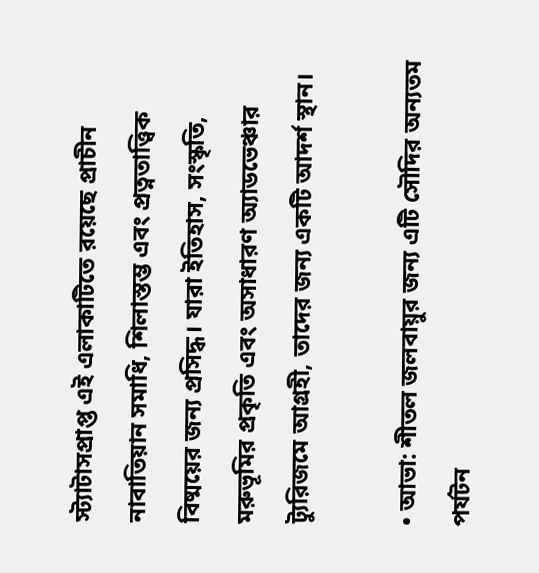স্ট্যাটাসপ্রাপ্ত এই এলাকাটিতে রয়েছে প্রাচীন নাবাতিয়ান সমাধি, শিলাস্তম্ভ এবং প্রত্নতাত্ত্বিক বিষ্ময়ের জন্য প্রসিদ্ধ। যারা ইতিহাস, সংস্কৃতি, মরুভূমির প্রকৃতি এবং অসাধারণ অ্যাডভেঞ্চার ট্যুরিজমে আগ্রহী, তাদের জন্য একটি আদর্শ স্থান।

• আভা: শীতল জলবায়ুর জন্য এটি সৌদির অন্যতম পর্যটন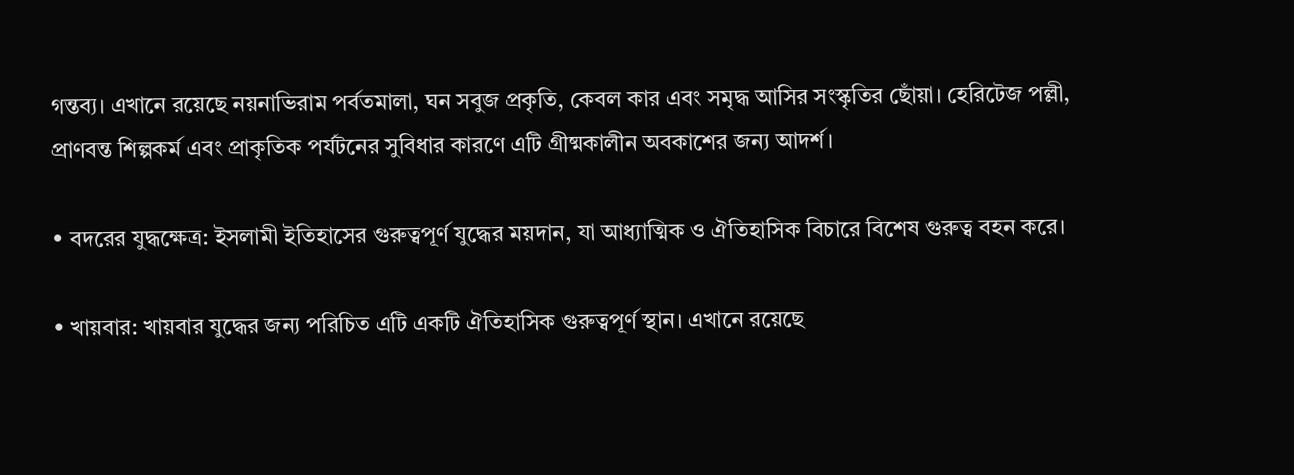গন্তব্য। এখানে রয়েছে নয়নাভিরাম পর্বতমালা, ঘন সবুজ প্রকৃতি, কেবল কার এবং সমৃদ্ধ আসির সংস্কৃতির ছোঁয়া। হেরিটেজ পল্লী, প্রাণবন্ত শিল্পকর্ম এবং প্রাকৃতিক পর্যটনের সুবিধার কারণে এটি গ্রীষ্মকালীন অবকাশের জন্য আদর্শ।

• বদরের যুদ্ধক্ষেত্র: ইসলামী ইতিহাসের গুরুত্বপূর্ণ যুদ্ধের ময়দান, যা আধ্যাত্মিক ও ঐতিহাসিক বিচারে বিশেষ গুরুত্ব বহন করে।

• খায়বার: খায়বার যুদ্ধের জন্য পরিচিত এটি একটি ঐতিহাসিক গুরুত্বপূর্ণ স্থান। এখানে রয়েছে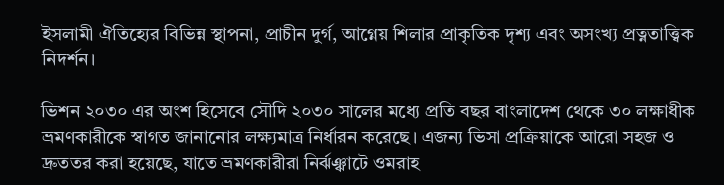ইসলামী ঐতিহ্যের বিভিন্ন স্থাপনা, প্রাচীন দুর্গ, আগ্নেয় শিলার প্রাকৃতিক দৃশ্য এবং অসংখ্য প্রত্নতাত্ত্বিক নিদর্শন।

ভিশন ২০৩০ এর অংশ হিসেবে সৌদি ২০৩০ সালের মধ্যে প্রতি বছর বাংলাদেশ থেকে ৩০ লক্ষাধীক ভ্রমণকারীকে স্বাগত জানানোর লক্ষ্যমাত্র নির্ধারন করেছে। এজন্য ভিসা প্রক্রিয়াকে আরো সহজ ও দ্রুততর করা হয়েছে, যাতে ভ্রমণকারীরা নির্ঝঞ্ঝাটে ওমরাহ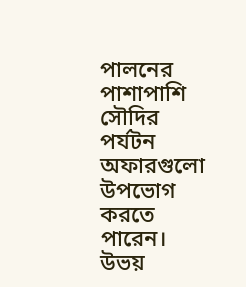পালনের পাশাপাশি সৌদির পর্যটন অফারগুলো উপভোগ করতে পারেন। উভয়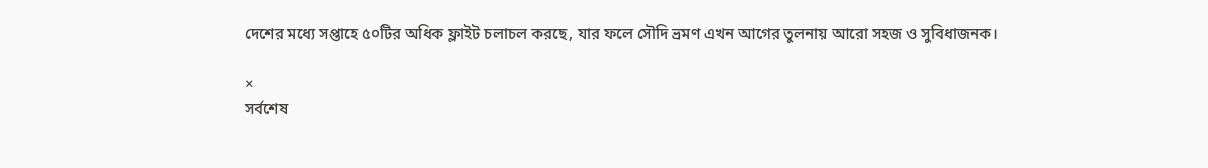দেশের মধ্যে সপ্তাহে ৫০টির অধিক ফ্লাইট চলাচল করছে, যার ফলে সৌদি ভ্রমণ এখন আগের তুলনায় আরো সহজ ও সুবিধাজনক।

×
সর্বশেষ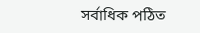সর্বাধিক পঠিত